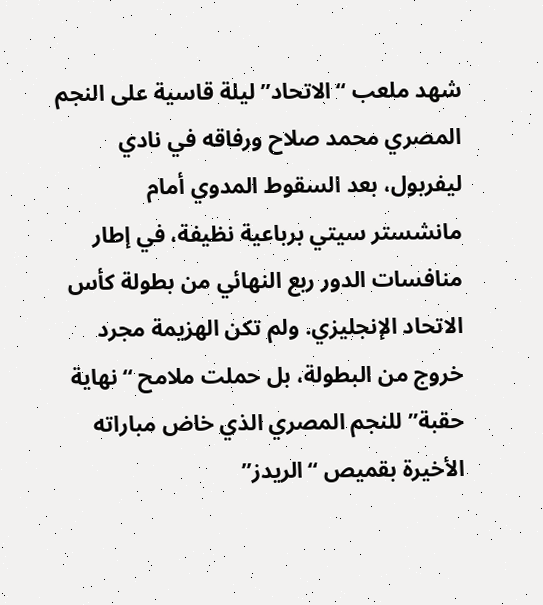شهد ملعب “الاتحاد” ليلة قاسية على النجم المصري محمد صلاح ورفاقه في نادي ليفربول، بعد السقوط المدوي أمام مانشستر سيتي برباعية نظيفة، في إطار منافسات الدور ربع النهائي من بطولة كأس الاتحاد الإنجليزي. ولم تكن الهزيمة مجرد خروج من البطولة، بل حملت ملامح “نهاية حقبة” للنجم المصري الذي خاض مباراته الأخيرة بقميص “الريدز”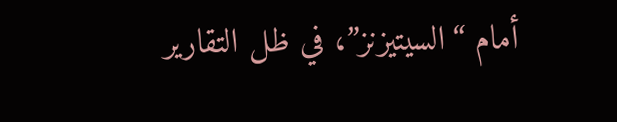أمام “السيتيزنز”، في ظل التقارير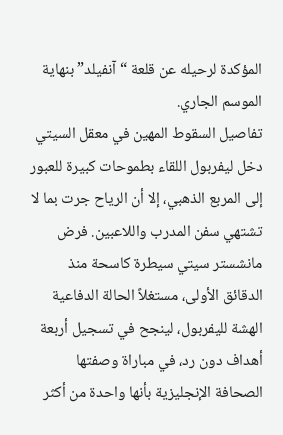المؤكدة لرحيله عن قلعة “آنفيلد” بنهاية الموسم الجاري.
تفاصيل السقوط المهين في معقل السيتي
دخل ليفربول اللقاء بطموحات كبيرة للعبور إلى المربع الذهبي، إلا أن الرياح جرت بما لا تشتهي سفن المدرب واللاعبين. فرض مانشستر سيتي سيطرة كاسحة منذ الدقائق الأولى، مستغلاً الحالة الدفاعية الهشة لليفربول، لينجح في تسجيل أربعة أهداف دون رد، في مباراة وصفتها الصحافة الإنجليزية بأنها واحدة من أكثر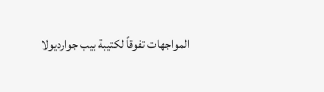المواجهات تفوقاً لكتيبة بيب جوارديولا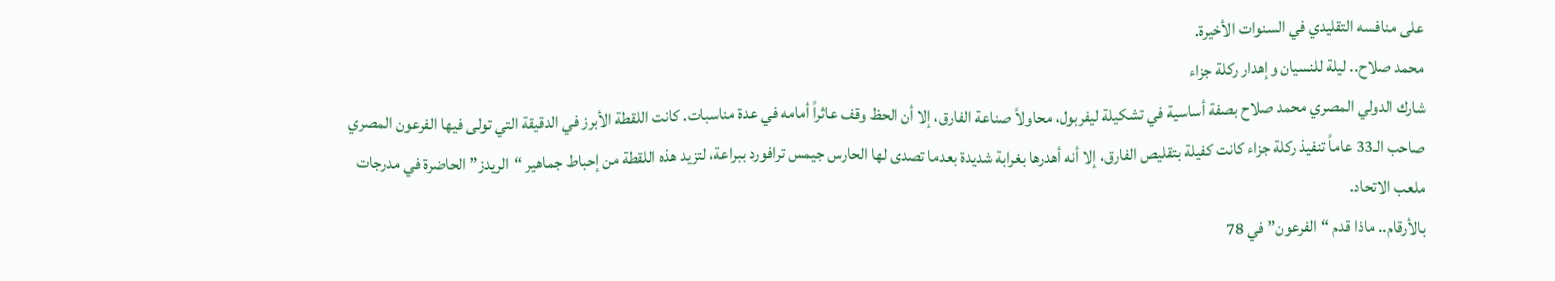على منافسه التقليدي في السنوات الأخيرة.
محمد صلاح.. ليلة للنسيان وإهدار ركلة جزاء
شارك الدولي المصري محمد صلاح بصفة أساسية في تشكيلة ليفربول، محاولاً صناعة الفارق، إلا أن الحظ وقف عاثراً أمامه في عدة مناسبات. كانت اللقطة الأبرز في الدقيقة التي تولى فيها الفرعون المصري صاحب الـ33 عاماً تنفيذ ركلة جزاء كانت كفيلة بتقليص الفارق، إلا أنه أهدرها بغرابة شديدة بعدما تصدى لها الحارس جيمس ترافورد ببراعة، لتزيد هذه اللقطة من إحباط جماهير “الريدز” الحاضرة في مدرجات ملعب الاتحاد.
بالأرقام.. ماذا قدم “الفرعون” في 78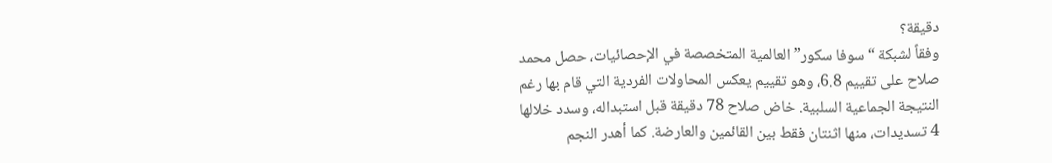دقيقة؟
وفقاً لشبكة “سوفا سكور” العالمية المتخصصة في الإحصائيات، حصل محمد صلاح على تقييم 6.8، وهو تقييم يعكس المحاولات الفردية التي قام بها رغم النتيجة الجماعية السلبية. خاض صلاح 78 دقيقة قبل استبداله، وسدد خلالها 4 تسديدات، منها اثنتان فقط بين القائمين والعارضة. كما أهدر النجم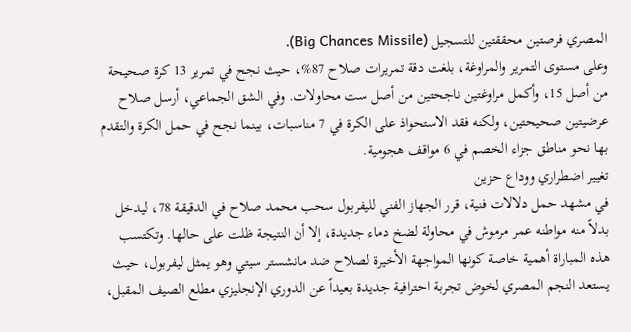المصري فرصتين محققتين للتسجيل (Big Chances Missile).
وعلى مستوى التمرير والمراوغة، بلغت دقة تمريرات صلاح 87%، حيث نجح في تمرير 13 كرة صحيحة من أصل 15، وأكمل مراوغتين ناجحتين من أصل ست محاولات. وفي الشق الجماعي، أرسل صلاح عرضيتين صحيحتين، ولكنه فقد الاستحواذ على الكرة في 7 مناسبات، بينما نجح في حمل الكرة والتقدم بها نحو مناطق جزاء الخصم في 6 مواقف هجومية.
تغيير اضطراري ووداع حزين
في مشهد حمل دلالات فنية، قرر الجهاز الفني لليفربول سحب محمد صلاح في الدقيقة 78، ليدخل بدلاً منه مواطنه عمر مرموش في محاولة لضخ دماء جديدة، إلا أن النتيجة ظلت على حالها. وتكتسب هذه المباراة أهمية خاصة كونها المواجهة الأخيرة لصلاح ضد مانشستر سيتي وهو يمثل ليفربول، حيث يستعد النجم المصري لخوض تجربة احترافية جديدة بعيداً عن الدوري الإنجليزي مطلع الصيف المقبل،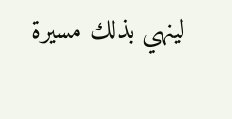لينهي بذلك مسيرة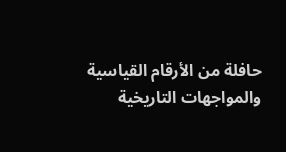حافلة من الأرقام القياسية والمواجهات التاريخية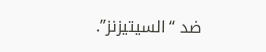ضد “السيتيزنز”.